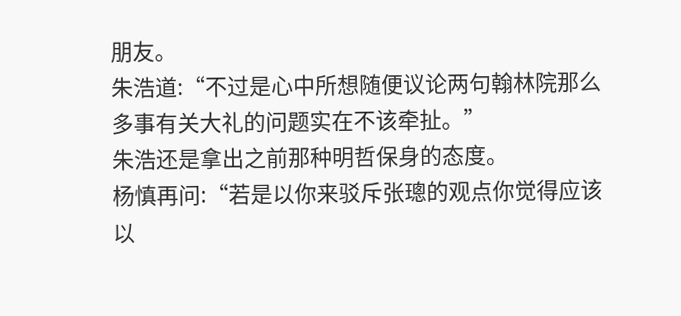朋友。
朱浩道:“不过是心中所想随便议论两句翰林院那么多事有关大礼的问题实在不该牵扯。”
朱浩还是拿出之前那种明哲保身的态度。
杨慎再问:“若是以你来驳斥张璁的观点你觉得应该以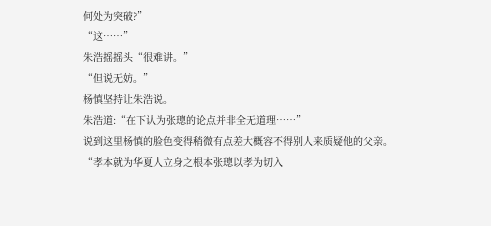何处为突破?”
“这……”
朱浩摇摇头“很难讲。”
“但说无妨。”
杨慎坚持让朱浩说。
朱浩道:“在下认为张璁的论点并非全无道理……”
说到这里杨慎的脸色变得稍微有点差大概容不得别人来质疑他的父亲。
“孝本就为华夏人立身之根本张璁以孝为切入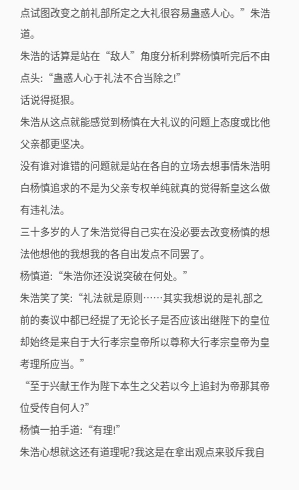点试图改变之前礼部所定之大礼很容易蛊惑人心。”朱浩道。
朱浩的话算是站在“敌人”角度分析利弊杨慎听完后不由点头:“蛊惑人心于礼法不合当除之!”
话说得挺狠。
朱浩从这点就能感觉到杨慎在大礼议的问题上态度或比他父亲都更坚决。
没有谁对谁错的问题就是站在各自的立场去想事情朱浩明白杨慎追求的不是为父亲专权单纯就真的觉得新皇这么做有违礼法。
三十多岁的人了朱浩觉得自己实在没必要去改变杨慎的想法他想他的我想我的各自出发点不同罢了。
杨慎道:“朱浩你还没说突破在何处。”
朱浩笑了笑:“礼法就是原则……其实我想说的是礼部之前的奏议中都已经提了无论长子是否应该出继陛下的皇位却始终是来自于大行孝宗皇帝所以尊称大行孝宗皇帝为皇考理所应当。”
“至于兴献王作为陛下本生之父若以今上追封为帝那其帝位受传自何人?”
杨慎一拍手道:“有理!”
朱浩心想就这还有道理呢?我这是在拿出观点来驳斥我自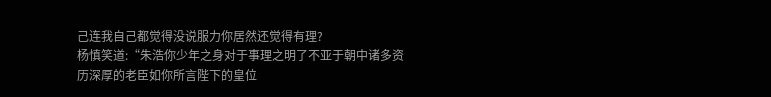己连我自己都觉得没说服力你居然还觉得有理?
杨慎笑道:“朱浩你少年之身对于事理之明了不亚于朝中诸多资历深厚的老臣如你所言陛下的皇位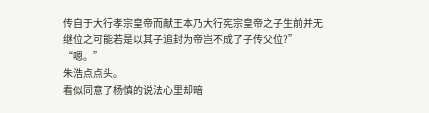传自于大行孝宗皇帝而献王本乃大行宪宗皇帝之子生前并无继位之可能若是以其子追封为帝岂不成了子传父位?”
“嗯。”
朱浩点点头。
看似同意了杨慎的说法心里却暗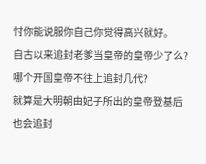忖你能说服你自己你觉得高兴就好。
自古以来追封老爹当皇帝的皇帝少了么?
哪个开国皇帝不往上追封几代?
就算是大明朝由妃子所出的皇帝登基后也会追封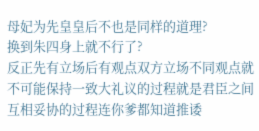母妃为先皇皇后不也是同样的道理?
换到朱四身上就不行了?
反正先有立场后有观点双方立场不同观点就不可能保持一致大礼议的过程就是君臣之间互相妥协的过程连你爹都知道推诿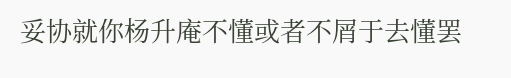妥协就你杨升庵不懂或者不屑于去懂罢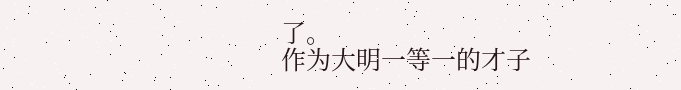了。
作为大明一等一的才子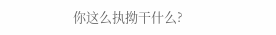你这么执拗干什么?